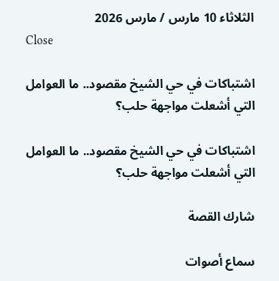الثلاثاء 10 مارس / مارس 2026
Close

اشتباكات في حي الشيخ مقصود.. ما العوامل التي أشعلت مواجهة حلب؟

اشتباكات في حي الشيخ مقصود.. ما العوامل التي أشعلت مواجهة حلب؟

شارك القصة

سماع أصوات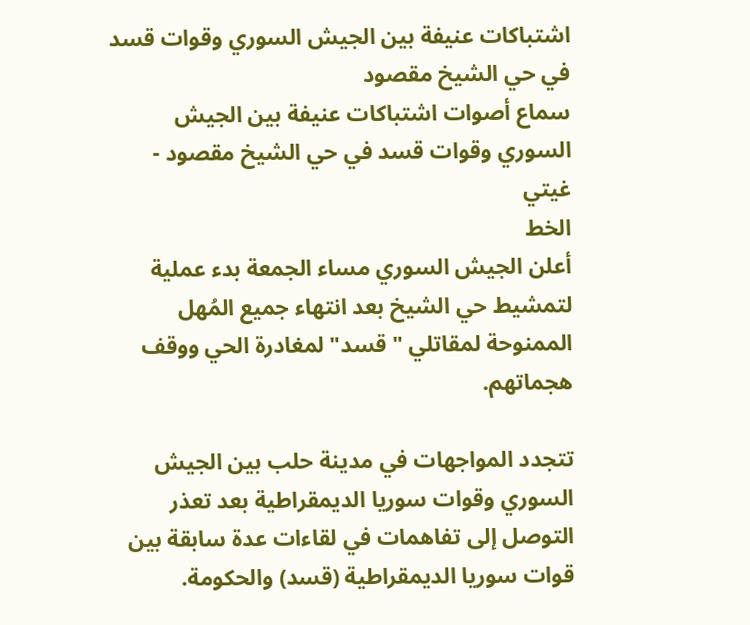اشتباكات عنيفة بين الجيش السوري وقوات قسد في حي الشيخ مقصود
سماع أصوات اشتباكات عنيفة بين الجيش السوري وقوات قسد في حي الشيخ مقصود - غيتي
الخط
أعلن الجيش السوري مساء الجمعة بدء عملية لتمشيط حي الشيخ بعد انتهاء جميع المُهل الممنوحة لمقاتلي "قسد" لمغادرة الحي ووقف هجماتهم.

تتجدد المواجهات في مدينة حلب بين الجيش السوري وقوات سوريا الديمقراطية بعد تعذر التوصل إلى تفاهمات في لقاءات عدة سابقة بين قوات سوريا الديمقراطية (قسد) والحكومة.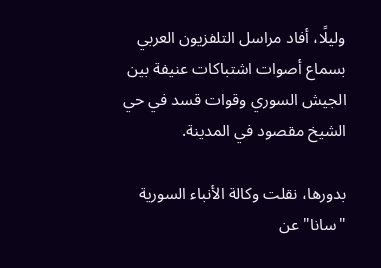وليلًا، أفاد مراسل التلفزيون العربي بسماع أصوات اشتباكات عنيفة بين الجيش السوري وقوات قسد في حي الشيخ مقصود في المدينة.

بدورها، نقلت وكالة الأنباء السورية "سانا" عن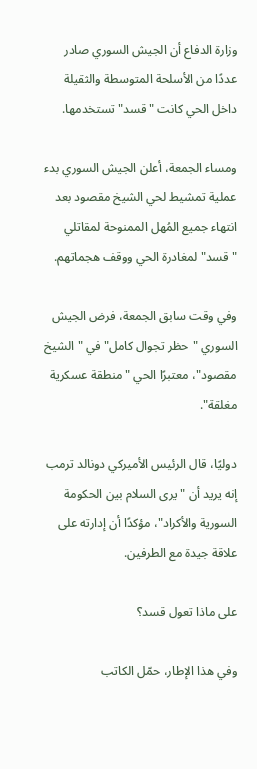وزارة الدفاع أن الجيش السوري صادر عددًا من الأسلحة المتوسطة والثقيلة داخل الحي كانت "قسد" تستخدمها.

ومساء الجمعة، أعلن الجيش السوري بدء عملية تمشيط لحي الشيخ مقصود بعد انتهاء جميع المُهل الممنوحة لمقاتلي "قسد" لمغادرة الحي ووقف هجماتهم.

وفي وقت سابق الجمعة، فرض الجيش السوري "حظر تجوال كامل" في "الشيخ مقصود"، معتبرًا الحي "منطقة عسكرية مغلقة".

دوليًا، قال الرئيس الأميركي دونالد ترمب إنه يريد أن "يرى السلام بين الحكومة السورية والأكراد"، مؤكدًا أن إدارته على علاقة جيدة مع الطرفين.

على ماذا تعول قسد؟

وفي هذا الإطار، حمّل الكاتب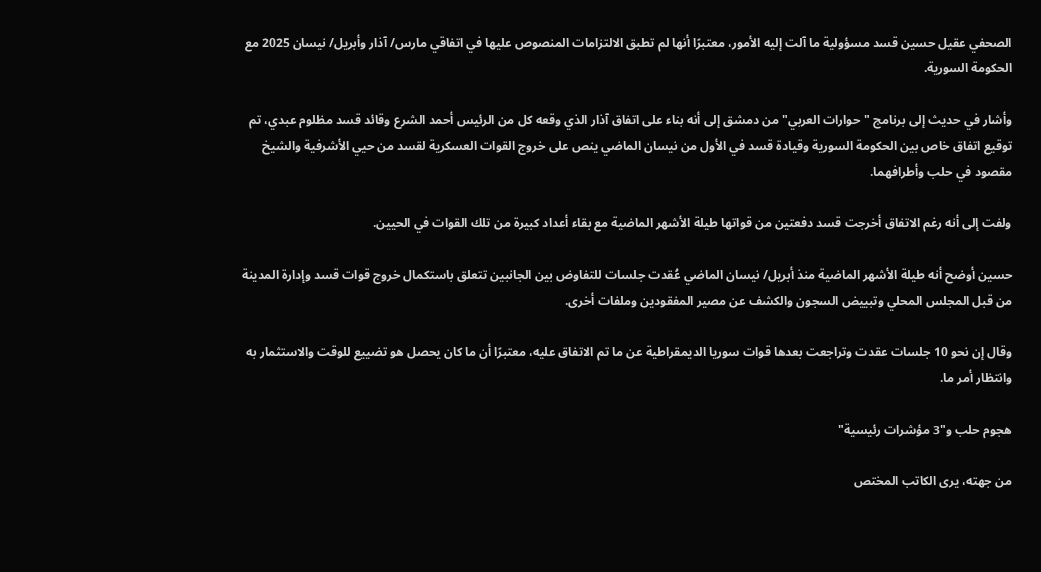الصحفي عقيل حسين قسد مسؤولية ما آلت إليه الأمور، معتبرًا أنها لم تطبق الالتزامات المنصوص عليها في اتفاقي مارس/ آذار وأبريل/ نيسان 2025 مع الحكومة السورية.

وأشار في حديث إلى برنامج "حوارات العربي" من دمشق إلى أنه بناء على اتفاق آذار الذي وقعه كل من الرئيس أحمد الشرع وقائد قسد مظلوم عبدي، تم توقيع اتفاق خاص بين الحكومة السورية وقيادة قسد في الأول من نيسان الماضي ينص على خروج القوات العسكرية لقسد من حيي الأشرفية والشيخ مقصود في حلب وأطرافهما.

ولفت إلى أنه رغم الاتفاق أخرجت قسد دفعتين من قواتها طيلة الأشهر الماضية مع بقاء أعداد كبيرة من تلك القوات في الحيين.

حسين أوضح أنه طيلة الأشهر الماضية منذ أبريل/ نيسان الماضي عُقدت جلسات للتفاوض بين الجانبين تتعلق باستكمال خروج قوات قسد وإدارة المدينة من قبل المجلس المحلي وتبييض السجون والكشف عن مصير المفقودين وملفات أخرى.

وقال إن نحو 10 جلسات عقدت وتراجعت بعدها قوات سوريا الديمقراطية عن ما تم الاتفاق عليه، معتبرًا أن ما كان يحصل هو تضييع للوقت والاستثمار به وانتظار أمر ما.

هجوم حلب و"3 مؤشرات رئيسية"

من جهته، يرى الكاتب المختص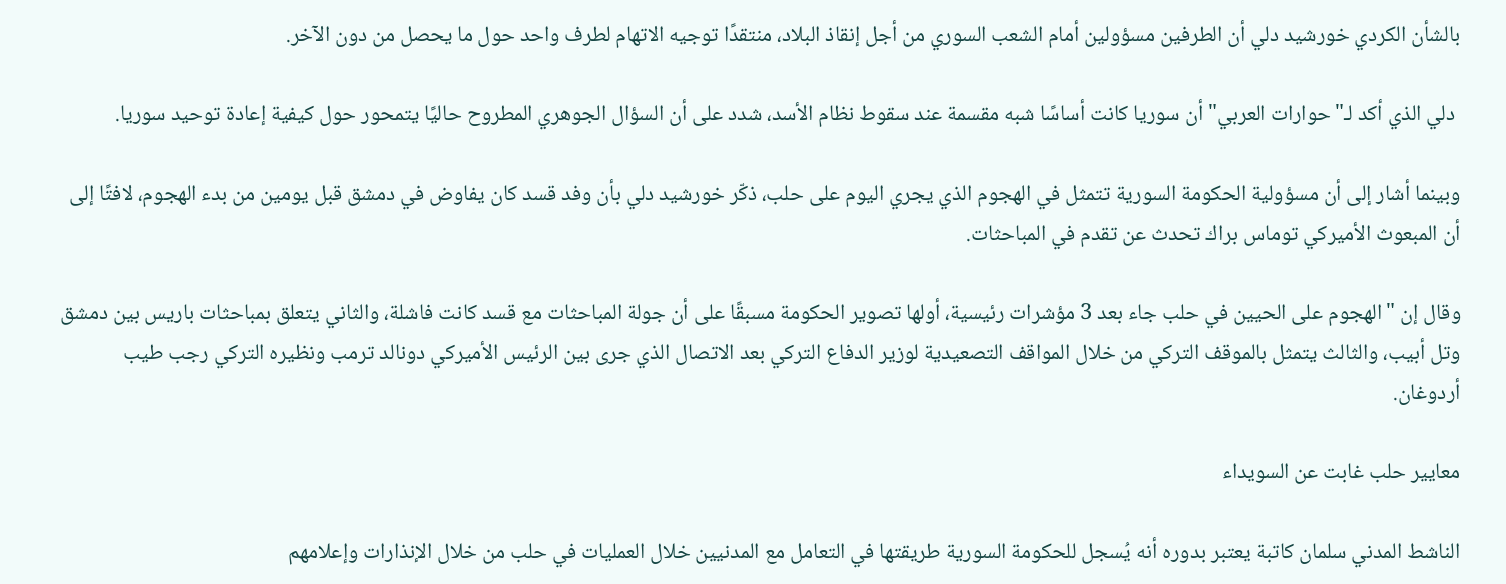بالشأن الكردي خورشيد دلي أن الطرفين مسؤولين أمام الشعب السوري من أجل إنقاذ البلاد، منتقدًا توجيه الاتهام لطرف واحد حول ما يحصل من دون الآخر.

 دلي الذي أكد لـ"حوارات العربي" أن سوريا كانت أساسًا شبه مقسمة عند سقوط نظام الأسد، شدد على أن السؤال الجوهري المطروح حاليًا يتمحور حول كيفية إعادة توحيد سوريا.

وبينما أشار إلى أن مسؤولية الحكومة السورية تتمثل في الهجوم الذي يجري اليوم على حلب، ذكّر خورشيد دلي بأن وفد قسد كان يفاوض في دمشق قبل يومين من بدء الهجوم، لافتًا إلى أن المبعوث الأميركي توماس براك تحدث عن تقدم في المباحثات.

وقال إن "الهجوم على الحيين في حلب جاء بعد 3 مؤشرات رئيسية، أولها تصوير الحكومة مسبقًا على أن جولة المباحثات مع قسد كانت فاشلة، والثاني يتعلق بمباحثات باريس بين دمشق وتل أبيب، والثالث يتمثل بالموقف التركي من خلال المواقف التصعيدية لوزير الدفاع التركي بعد الاتصال الذي جرى بين الرئيس الأميركي دونالد ترمب ونظيره التركي رجب طيب أردوغان.

معايير حلب غابت عن السويداء

الناشط المدني سلمان كاتبة يعتبر بدوره أنه يُسجل للحكومة السورية طريقتها في التعامل مع المدنيين خلال العمليات في حلب من خلال الإنذارات وإعلامهم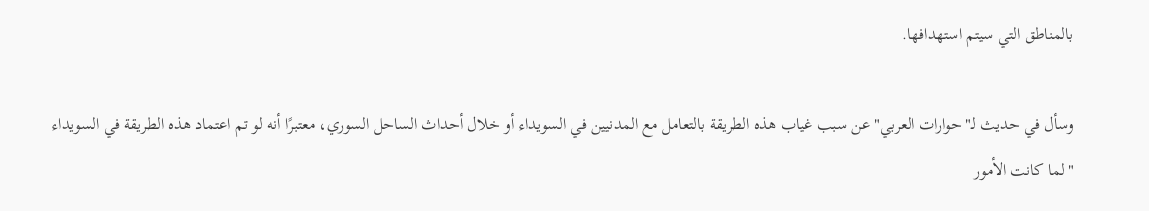بالمناطق التي سيتم استهدافها.

وسأل في حديث لـ"حوارات العربي" عن سبب غياب هذه الطريقة بالتعامل مع المدنيين في السويداء أو خلال أحداث الساحل السوري، معتبرًا أنه لو تم اعتماد هذه الطريقة في السويداء "لما كانت الأمور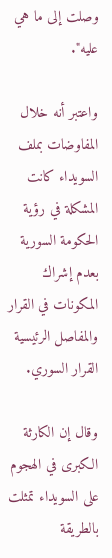وصلت إلى ما هي عليه".

واعتبر أنه خلال المفاوضات بملف السويداء كانت المشكلة في رؤية الحكومة السورية بعدم إشراك المكونات في القرار والمفاصل الرئيسية القرار السوري.

وقال إن الكارثة الكبرى في الهجوم على السويداء تمثلت بالطريقة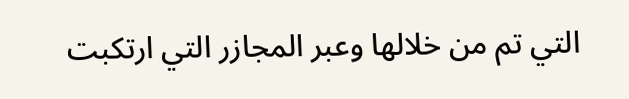التي تم من خلالها وعبر المجازر التي ارتكبت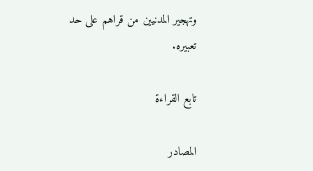وتهجير المدنيين من قراهم على حد تعبيره.

تابع القراءة

المصادر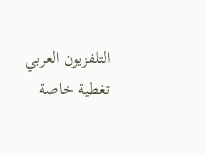التلفزيون العربي
تغطية خاصة